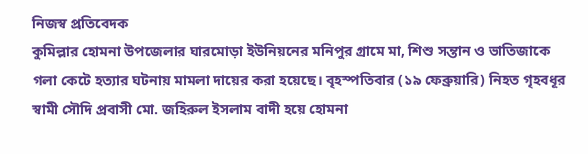নিজস্ব প্রতিবেদক
কুমিল্লার হোমনা উপজেলার ঘারমোড়া ইউনিয়নের মনিপুর গ্রামে মা, শিশু সন্তান ও ভাতিজাকে গলা কেটে হত্যার ঘটনায় মামলা দায়ের করা হয়েছে। বৃহস্পতিবার (১৯ ফেব্রুয়ারি) নিহত গৃহবধূর স্বামী সৌদি প্রবাসী মো. জহিরুল ইসলাম বাদী হয়ে হোমনা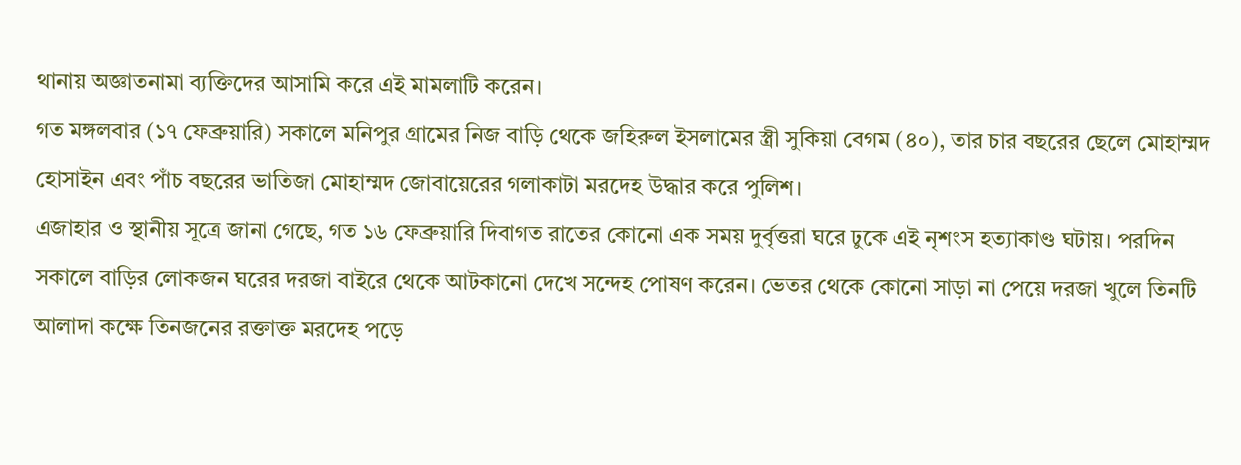থানায় অজ্ঞাতনামা ব্যক্তিদের আসামি করে এই মামলাটি করেন।
গত মঙ্গলবার (১৭ ফেব্রুয়ারি) সকালে মনিপুর গ্রামের নিজ বাড়ি থেকে জহিরুল ইসলামের স্ত্রী সুকিয়া বেগম (৪০), তার চার বছরের ছেলে মোহাম্মদ হোসাইন এবং পাঁচ বছরের ভাতিজা মোহাম্মদ জোবায়েরের গলাকাটা মরদেহ উদ্ধার করে পুলিশ।
এজাহার ও স্থানীয় সূত্রে জানা গেছে, গত ১৬ ফেব্রুয়ারি দিবাগত রাতের কোনো এক সময় দুর্বৃত্তরা ঘরে ঢুকে এই নৃশংস হত্যাকাণ্ড ঘটায়। পরদিন সকালে বাড়ির লোকজন ঘরের দরজা বাইরে থেকে আটকানো দেখে সন্দেহ পোষণ করেন। ভেতর থেকে কোনো সাড়া না পেয়ে দরজা খুলে তিনটি আলাদা কক্ষে তিনজনের রক্তাক্ত মরদেহ পড়ে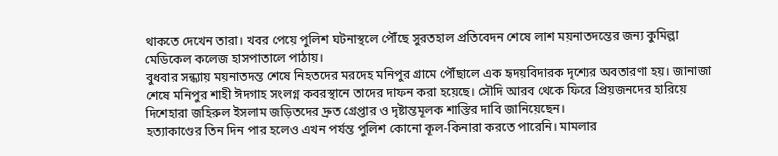থাকতে দেখেন তারা। খবর পেয়ে পুলিশ ঘটনাস্থলে পৌঁছে সুরতহাল প্রতিবেদন শেষে লাশ ময়নাতদন্তের জন্য কুমিল্লা মেডিকেল কলেজ হাসপাতালে পাঠায়।
বুধবার সন্ধ্যায় ময়নাতদন্ত শেষে নিহতদের মরদেহ মনিপুর গ্রামে পৌঁছালে এক হৃদয়বিদারক দৃশ্যের অবতারণা হয়। জানাজা শেষে মনিপুর শাহী ঈদগাহ সংলগ্ন কবরস্থানে তাদের দাফন করা হয়েছে। সৌদি আরব থেকে ফিরে প্রিয়জনদের হারিয়ে দিশেহারা জহিরুল ইসলাম জড়িতদের দ্রুত গ্রেপ্তার ও দৃষ্টান্তমূলক শাস্তির দাবি জানিয়েছেন।
হত্যাকাণ্ডের তিন দিন পার হলেও এখন পর্যন্ত পুলিশ কোনো কূল-কিনারা করতে পারেনি। মামলার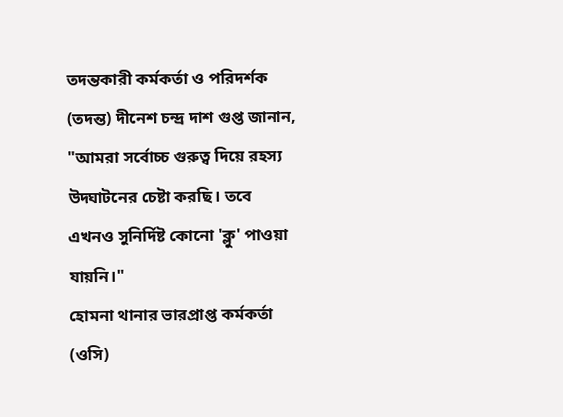তদন্তকারী কর্মকর্তা ও পরিদর্শক (তদন্ত) দীনেশ চন্দ্র দাশ গুপ্ত জানান, "আমরা সর্বোচ্চ গুরুত্ব দিয়ে রহস্য উদ্ঘাটনের চেষ্টা করছি। তবে এখনও সুনির্দিষ্ট কোনো 'ক্লু' পাওয়া যায়নি।"
হোমনা থানার ভারপ্রাপ্ত কর্মকর্তা (ওসি)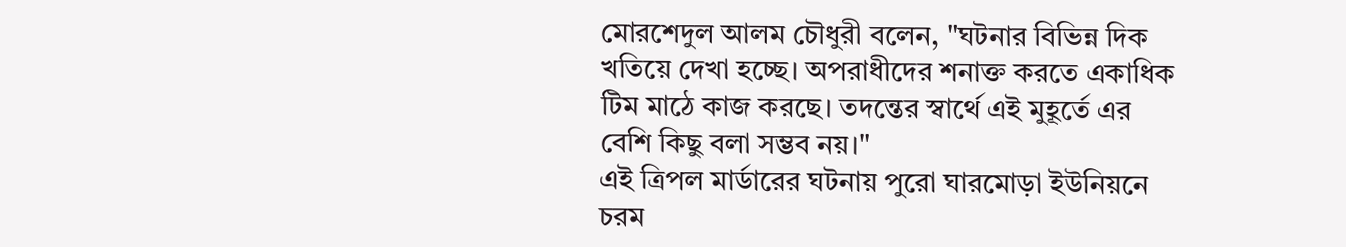মোরশেদুল আলম চৌধুরী বলেন, "ঘটনার বিভিন্ন দিক খতিয়ে দেখা হচ্ছে। অপরাধীদের শনাক্ত করতে একাধিক টিম মাঠে কাজ করছে। তদন্তের স্বার্থে এই মুহূর্তে এর বেশি কিছু বলা সম্ভব নয়।"
এই ত্রিপল মার্ডারের ঘটনায় পুরো ঘারমোড়া ইউনিয়নে চরম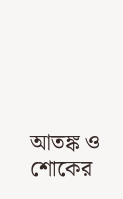আতঙ্ক ও শোকের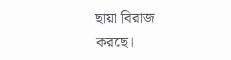ছায়া বিরাজ করছে।